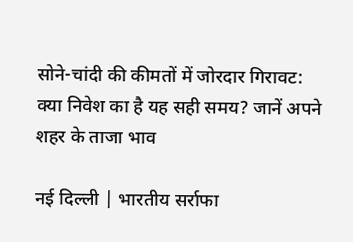सोने-चांदी की कीमतों में जोरदार गिरावट: क्या निवेश का है यह सही समय? जानें अपने शहर के ताजा भाव

नई दिल्ली | भारतीय सर्राफा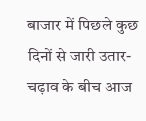बाजार में पिछले कुछ दिनों से जारी उतार-चढ़ाव के बीच आज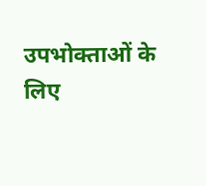उपभोक्ताओं के लिए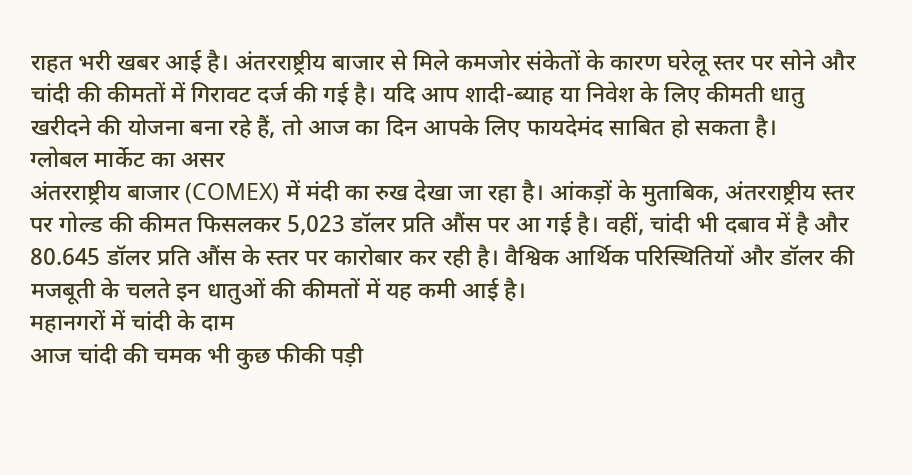राहत भरी खबर आई है। अंतरराष्ट्रीय बाजार से मिले कमजोर संकेतों के कारण घरेलू स्तर पर सोने और चांदी की कीमतों में गिरावट दर्ज की गई है। यदि आप शादी-ब्याह या निवेश के लिए कीमती धातु खरीदने की योजना बना रहे हैं, तो आज का दिन आपके लिए फायदेमंद साबित हो सकता है।
ग्लोबल मार्केट का असर
अंतरराष्ट्रीय बाजार (COMEX) में मंदी का रुख देखा जा रहा है। आंकड़ों के मुताबिक, अंतरराष्ट्रीय स्तर पर गोल्ड की कीमत फिसलकर 5,023 डॉलर प्रति औंस पर आ गई है। वहीं, चांदी भी दबाव में है और 80.645 डॉलर प्रति औंस के स्तर पर कारोबार कर रही है। वैश्विक आर्थिक परिस्थितियों और डॉलर की मजबूती के चलते इन धातुओं की कीमतों में यह कमी आई है।
महानगरों में चांदी के दाम
आज चांदी की चमक भी कुछ फीकी पड़ी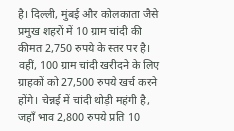है। दिल्ली, मुंबई और कोलकाता जैसे प्रमुख शहरों में 10 ग्राम चांदी की कीमत 2,750 रुपये के स्तर पर है। वहीं, 100 ग्राम चांदी खरीदने के लिए ग्राहकों को 27,500 रुपये खर्च करने होंगे। चेन्नई में चांदी थोड़ी महंगी है, जहाँ भाव 2,800 रुपये प्रति 10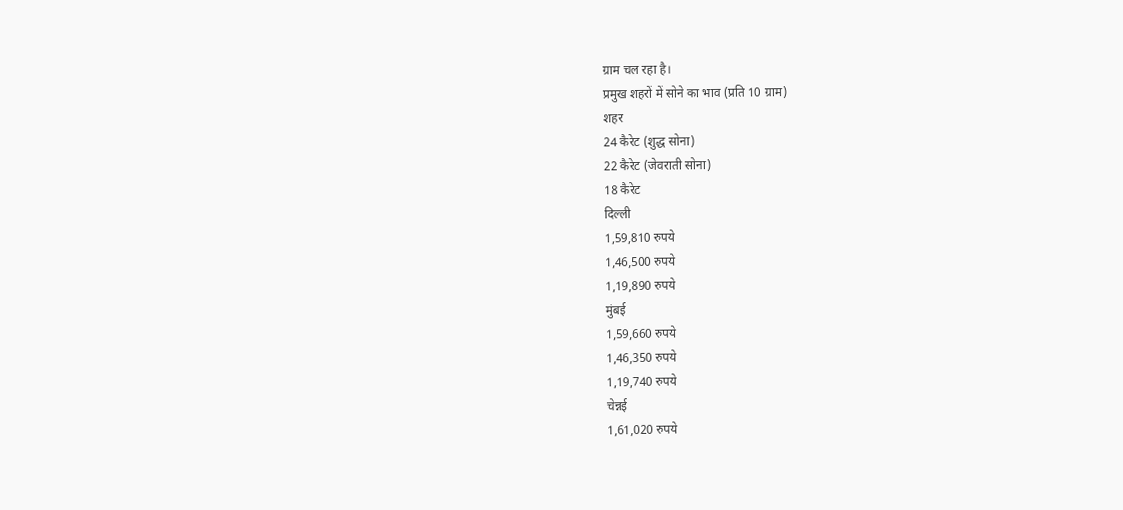ग्राम चल रहा है।
प्रमुख शहरों में सोने का भाव (प्रति 10 ग्राम)
शहर
24 कैरेट (शुद्ध सोना)
22 कैरेट (जेवराती सोना)
18 कैरेट
दिल्ली
1,59,810 रुपये
1,46,500 रुपये
1,19,890 रुपये
मुंबई
1,59,660 रुपये
1,46,350 रुपये
1,19,740 रुपये
चेन्नई
1,61,020 रुपये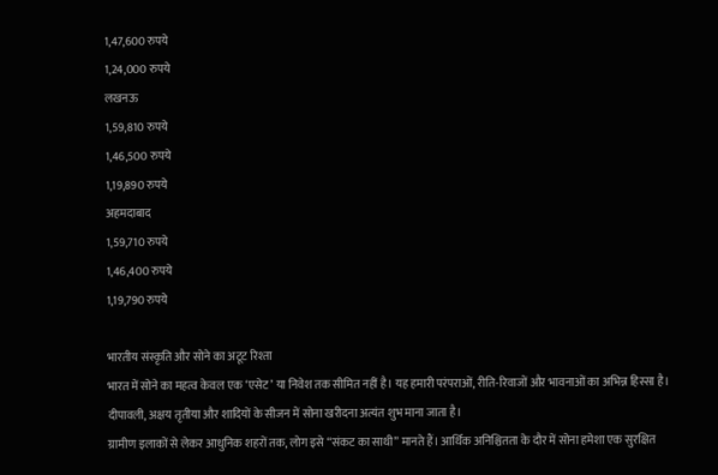1,47,600 रुपये
1,24,000 रुपये
लखनऊ
1,59,810 रुपये
1,46,500 रुपये
1,19,890 रुपये
अहमदाबाद
1,59,710 रुपये
1,46,400 रुपये
1,19,790 रुपये

भारतीय संस्कृति और सोने का अटूट रिश्ता
भारत में सोने का महत्व केवल एक ‘एसेट’ या निवेश तक सीमित नहीं है। यह हमारी परंपराओं, रीति-रिवाजों और भावनाओं का अभिन्न हिस्सा है। दीपावली, अक्षय तृतीया और शादियों के सीजन में सोना खरीदना अत्यंत शुभ माना जाता है।
ग्रामीण इलाकों से लेकर आधुनिक शहरों तक, लोग इसे “संकट का साथी” मानते हैं। आर्थिक अनिश्चितता के दौर में सोना हमेशा एक सुरक्षित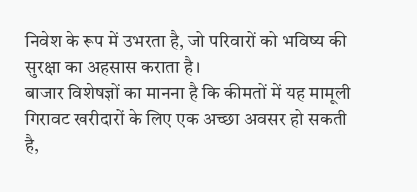निवेश के रूप में उभरता है, जो परिवारों को भविष्य की सुरक्षा का अहसास कराता है।
बाजार विशेषज्ञों का मानना है कि कीमतों में यह मामूली गिरावट खरीदारों के लिए एक अच्छा अवसर हो सकती है,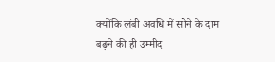क्योंकि लंबी अवधि में सोने के दाम बढ़ने की ही उम्मीद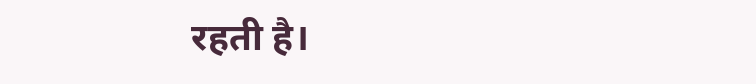रहती है।